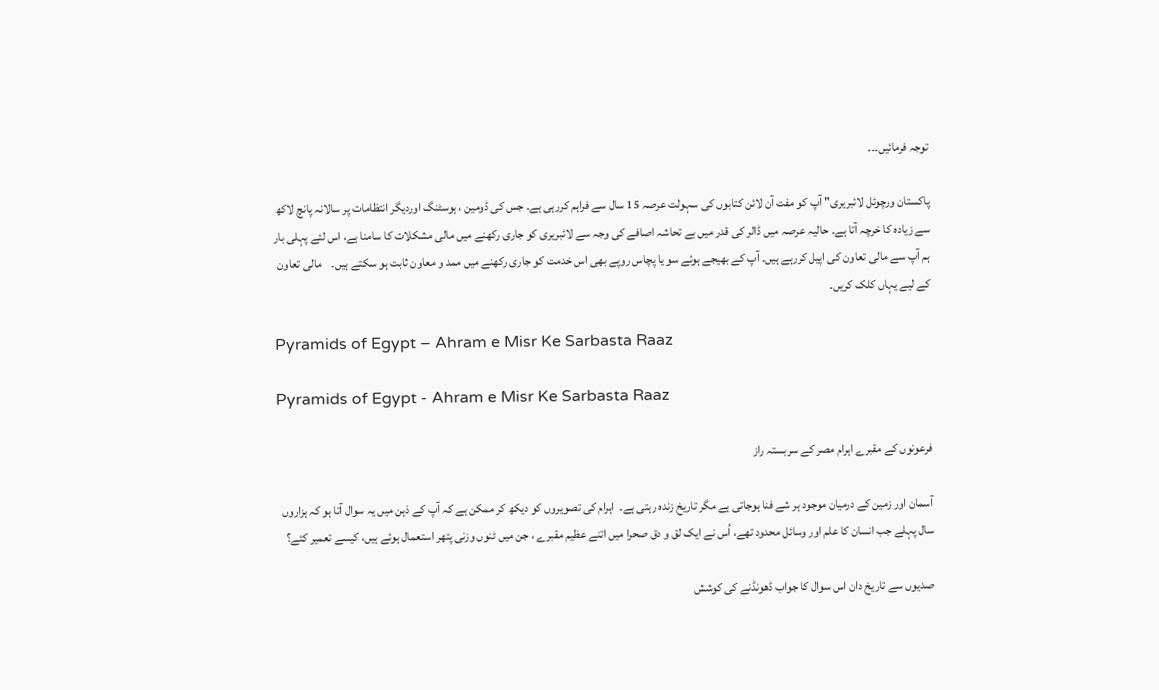توجہ فرمائیں۔۔۔

پاکستان ورچوئل لائبریری" آپ کو مفت آن لائن کتابوں کی سہولت عرصہ 15 سال سے فراہم کررہی ہے۔ جس کی ڈومین ، ہوسٹنگ اوردیگر انتظامات پر سالانہ پانچ لاکھ سے زیادہ کا خرچہ آتا ہے۔ حالیہ عرصہ میں ڈالر کی قدر میں بے تحاشہ اصافے کی وجہ سے لائبریری کو جاری رکھنے میں مالی مشکلات کا سامنا ہے، اس لئے پہلی بار ہم آپ سے مالی تعاون کی اپیل کررہے ہیں۔ آپ کے بھیجے ہوئے سو یا پچاس روپے بھی اس خدمت کو جاری رکھنے میں ممد و معاون ثابت ہو سکتے ہیں۔    مالی تعاون کے لیے یہاں کلک کریں۔

Pyramids of Egypt – Ahram e Misr Ke Sarbasta Raaz

Pyramids of Egypt - Ahram e Misr Ke Sarbasta Raaz

فرعونوں کے مقبرے اہرام مصر کے سربستہ راز

آسمان اور زمین کے درمیان موجود ہر شے فنا ہوجاتی ہے مگر تاریخ زندہ رہتی ہے۔  اہرام کی تصویروں کو دیکھ کر ممکن ہے کہ آپ کے ذہن میں یہ سوال آتا ہو کہ ہزاروں سال پہلے جب انسان کا علم اور وسائل محدود تھے، اُس نے ایک لق و دق صحرا میں اتنے عظیم مقبرے ، جن میں ٹنوں وزنی پتھر استعمال ہوئے ہیں، کیسے تعمیر کئے؟

صدیوں سے تاریخ دان اس سوال کا جواب ڈھونڈنے کی کوشش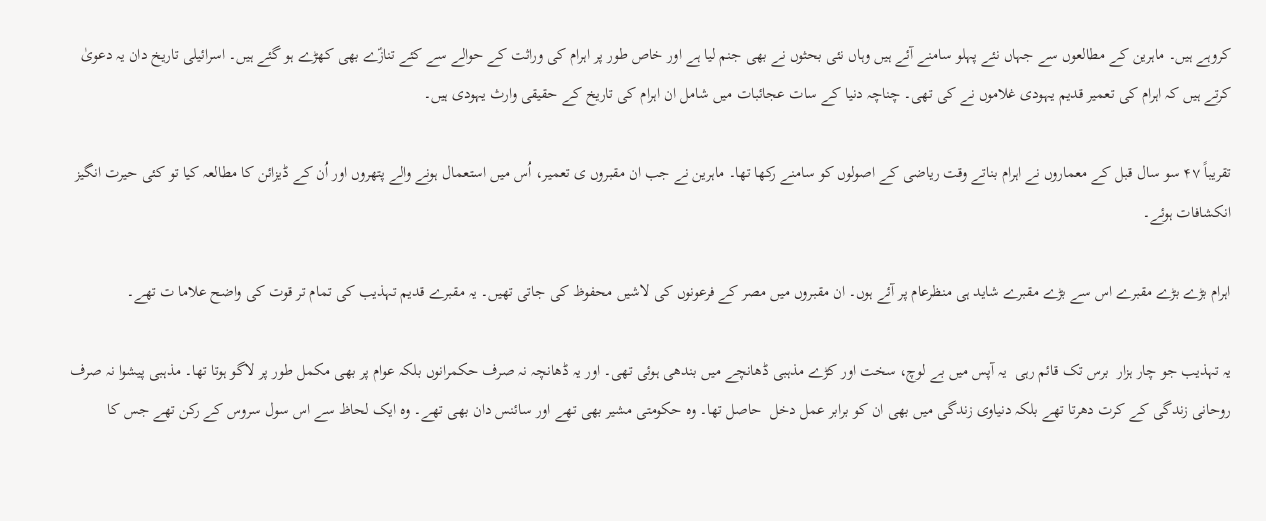کروہے ہیں۔ ماہرین کے مطالعوں سے جہاں نئے پہلو سامنے آئے ہیں وہاں نئی بحثوں نے بھی جنم لیا ہے اور خاص طور پر اہرام کی وراثت کے حوالے سے کئے تنازؑے بھی کھڑے ہو گئے ہیں۔ اسرائیلی تاریخ دان یہ دعویٰ کرتے ہیں کہ اہرام کی تعمیر قدیم یہودی غلاموں نے کی تھی۔ چناچہ دنیا کے سات عجائبات میں شامل ان اہرام کی تاریخ کے حقیقی وارث یہودی ہیں۔

تقریباً ۴۷ سو سال قبل کے معماروں نے اہرام بناتے وقت ریاضی کے اصولوں کو سامنے رکھا تھا۔ ماہرین نے جب ان مقبروں ی تعمیر، اُس میں استعمال ہونے والے پتھروں اور اُن کے ڈیزائن کا مطالعہ کیا تو کئی حیرت انگیز انکشافات ہوئے۔

اہرام بڑے بڑے مقبرے اس سے بڑے مقبرے شاید ہی منظرعام پر آئے ہوں۔ ان مقبروں میں مصر کے فرعونوں کی لاشیں محفوظ کی جاتی تھیں۔ یہ مقبرے قدیم تہذیب کی تمام تر قوت کی واضح علاما ت تھے۔

یہ تہذیب جو چار ہزار  برس تک قائم رہی  یہ آپس میں بے لوچ، سخت اور کڑے مذہبی ڈھانچے میں بندھی ہوئی تھی۔ اور یہ ڈھانچہ نہ صرف حکمرانوں بلکہ عوام پر بھی مکمل طور پر لاگو ہوتا تھا۔ مذہبی پیشوا نہ صرف روحانی زندگی کے کرت دھرتا تھے بلکہ دنیاوی زندگی میں بھی ان کو برابر عمل دخل  حاصل تھا۔ وہ حکومتی مشیر بھی تھے اور سائنس دان بھی تھے۔ وہ ایک لحاظ سے اس سول سروس کے رکن تھے جس کا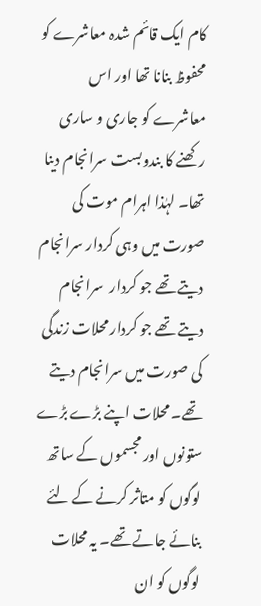کام ایک قائم شدہ معاشرے کو محفوظ بنانا تھا اور اس معاشرے کو جاری و ساری رکھنے کا بندوبست سرانجام دینا تھا۔ لہٰذا اہرام موت کی صورت میں وہی کردار سرانجام دیتے تھے جو کردار  سرانجام دیتے تھے جو کردار محلات زندگی کی صورت میں سرانجام دیتے تھے۔ محلات اپنے بڑے بڑے ستونوں اور مجسموں کے ساتھ لوگوں کو متاثر کرنے کے لئے بنائے جاتے تھے۔ یہ محلات لوگوں کو ان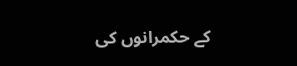کے حکمرانوں کی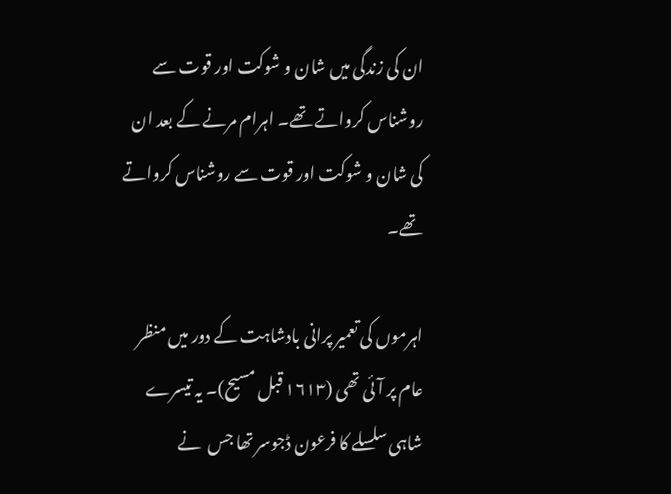ان کی زندگی میں شان و شوکت اور قوت سے روشناس کرواتے تھے۔ اہرام مرنے کے بعد ان کی شان و شوکت اور قوت سے روشناس کرواتے تھے۔

اہرموں کی تعمیر پرانی بادشاہت کے دور میں منظر عام پر آئی تھی (۱۶۱۳ قبل مسیح)۔ یہ تیسرے شاہی سلسلے کا فرعون ڈجوسر تھا جس  نے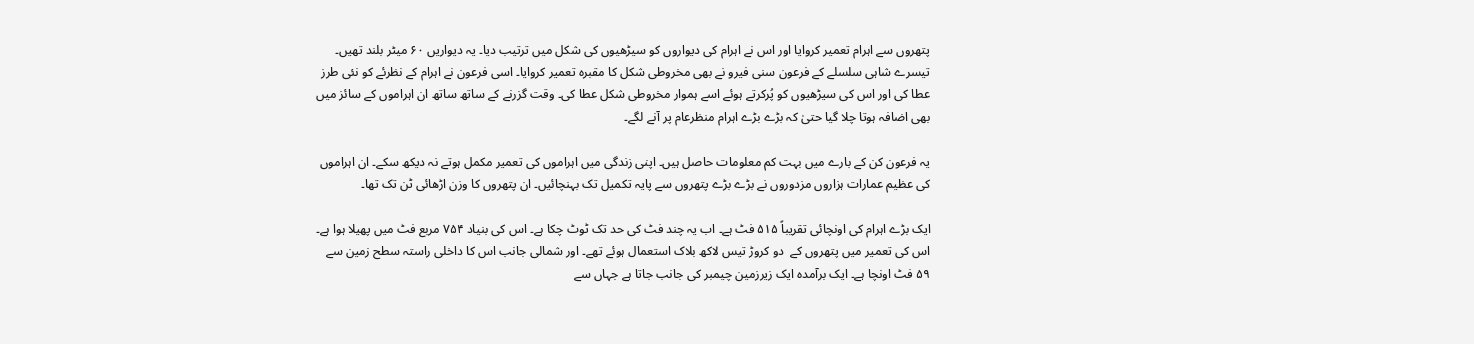پتھروں سے اہرام تعمیر کروایا اور اس نے اہرام کی دیواروں کو سیڑھیوں کی شکل میں ترتیب دیا۔ یہ دیواریں ۶۰ میٹر بلند تھیں۔ تیسرے شاہی سلسلے کے فرعون سنی فیرو نے بھی مخروطی شکل کا مقبرہ تعمیر کروایا۔ اسی فرعون نے اہرام کے نظرئے کو نئی طرز عطا کی اور اس کی سیڑھیوں کو پُرکرتے ہوئے اسے ہموار مخروطی شکل عطا کی۔ وقت گزرنے کے ساتھ ساتھ ان اہراموں کے سائز میں بھی اضافہ ہوتا چلا گیا حتیٰ کہ بڑے بڑے اہرام منظرعام پر آنے لگے۔

یہ فرعون کن کے بارے میں بہت کم معلومات حاصل ہیں۔ اپنی زندگی میں اہراموں کی تعمیر مکمل ہوتے نہ دیکھ سکے۔ ان اہراموں کی عظیم عمارات ہزاروں مزدوروں نے بڑے بڑے پتھروں سے پایہ تکمیل تک بہنچائیں۔ ان پتھروں کا وزن اڑھائی ٹن تک تھا۔

ایک بڑے اہرام کی اونچائی تقریباً ۵۱۵ فٹ ہے۔ اب یہ چند فٹ کی حد تک ٹوٹ چکا ہے۔ اس کی بنیاد ۷۵۴ مربع فٹ میں پھیلا ہوا ہے۔  اس کی تعمیر میں پتھروں کے  دو کروڑ تیس لاکھ بلاک استعمال ہوئے تھے۔ اور شمالی جانب اس کا داخلی راستہ سطح زمین سے ۵۹ فٹ اونچا ہے۔ ایک برآمدہ ایک زیرزمین چیمبر کی جانب جاتا ہے جہاں سے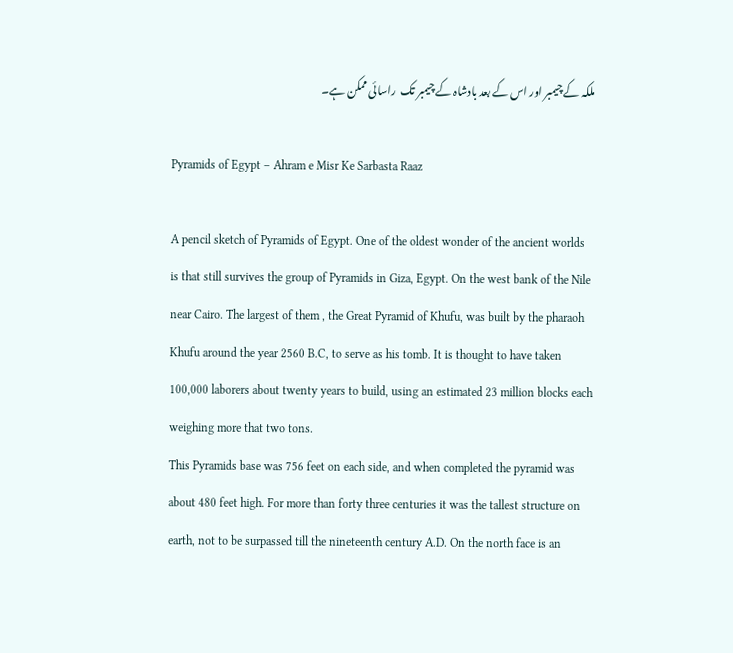ملکہ کے چیمبر اور اس کے بعد بادشاہ کے چیمبر تک  راسائی ممکن ہے۔

Pyramids of Egypt – Ahram e Misr Ke Sarbasta Raaz

A pencil sketch of Pyramids of Egypt. One of the oldest wonder of the ancient worlds is that still survives the group of Pyramids in Giza, Egypt. On the west bank of the Nile near Cairo. The largest of them , the Great Pyramid of Khufu, was built by the pharaoh Khufu around the year 2560 B.C, to serve as his tomb. It is thought to have taken 100,000 laborers about twenty years to build, using an estimated 23 million blocks each weighing more that two tons.
This Pyramids base was 756 feet on each side, and when completed the pyramid was about 480 feet high. For more than forty three centuries it was the tallest structure on earth, not to be surpassed till the nineteenth century A.D. On the north face is an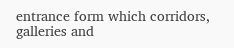entrance form which corridors, galleries and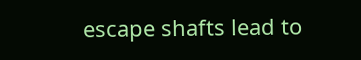escape shafts lead to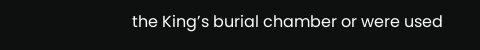the King’s burial chamber or were used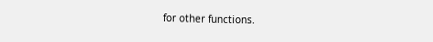for other functions.